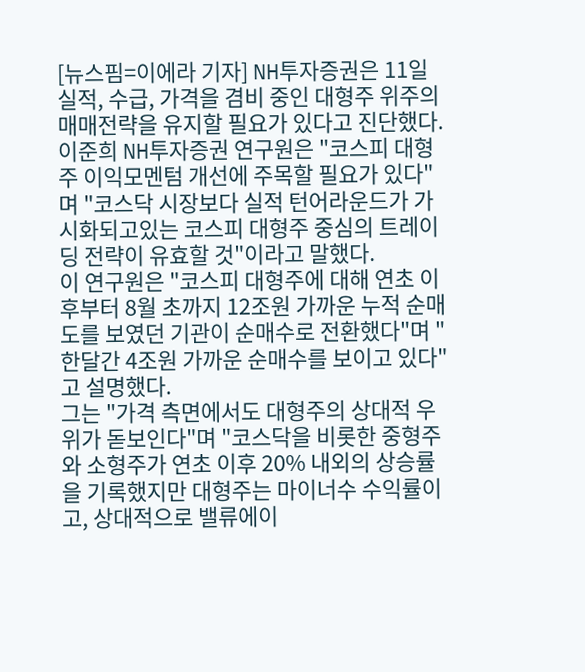[뉴스핌=이에라 기자] NH투자증권은 11일 실적, 수급, 가격을 겸비 중인 대형주 위주의 매매전략을 유지할 필요가 있다고 진단했다.
이준희 NH투자증권 연구원은 "코스피 대형주 이익모멘텀 개선에 주목할 필요가 있다"며 "코스닥 시장보다 실적 턴어라운드가 가시화되고있는 코스피 대형주 중심의 트레이딩 전략이 유효할 것"이라고 말했다.
이 연구원은 "코스피 대형주에 대해 연초 이후부터 8월 초까지 12조원 가까운 누적 순매도를 보였던 기관이 순매수로 전환했다"며 "한달간 4조원 가까운 순매수를 보이고 있다"고 설명했다.
그는 "가격 측면에서도 대형주의 상대적 우위가 돋보인다"며 "코스닥을 비롯한 중형주와 소형주가 연초 이후 20% 내외의 상승률을 기록했지만 대형주는 마이너수 수익률이고, 상대적으로 밸류에이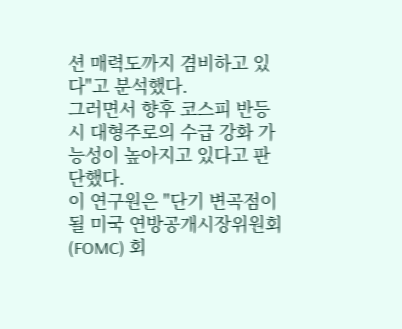션 매력도까지 겸비하고 있다"고 분석했다.
그러면서 향후 코스피 반등시 대형주로의 수급 강화 가능성이 높아지고 있다고 판단했다.
이 연구원은 "단기 변곡점이 될 미국 연방공개시장위원회(FOMC) 회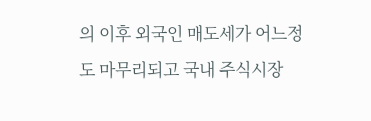의 이후 외국인 매도세가 어느정도 마무리되고 국내 주식시장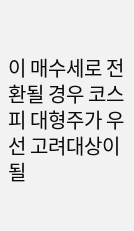이 매수세로 전환될 경우 코스피 대형주가 우선 고려대상이 될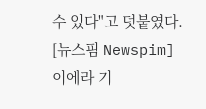수 있다"고 덧붙였다.
[뉴스핌 Newspim] 이에라 기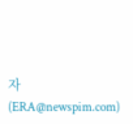자 (ERA@newspim.com)